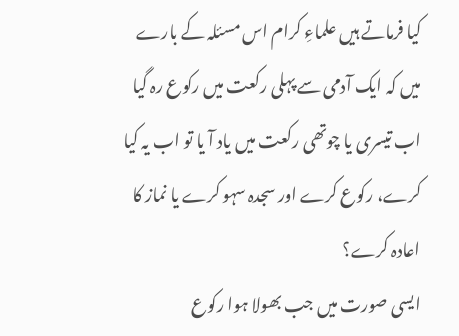کیا فرماتے ہیں علماءِ کرام اس مسئلہ کے بارے میں کہ ایک آدمی سے پہلی رکعت میں رکوع رہ گیا اب تیسری یا چوتھی رکعت میں یاد آ یا تو اب یہ کیا کرے، رکوع کرے اور سجدہ سہو کرے یا نماز کا اعادہ کرے؟
ایسی صورت میں جب بھولا ہوا رکوع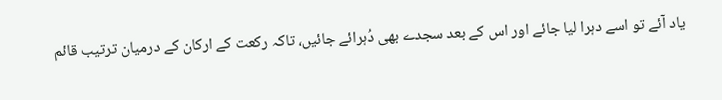یاد آئے تو اسے دہرا لیا جائے اور اس کے بعد سجدے بھی دُہرائے جائیں، تاکہ رکعت کے ارکان کے درمیان ترتیب قائم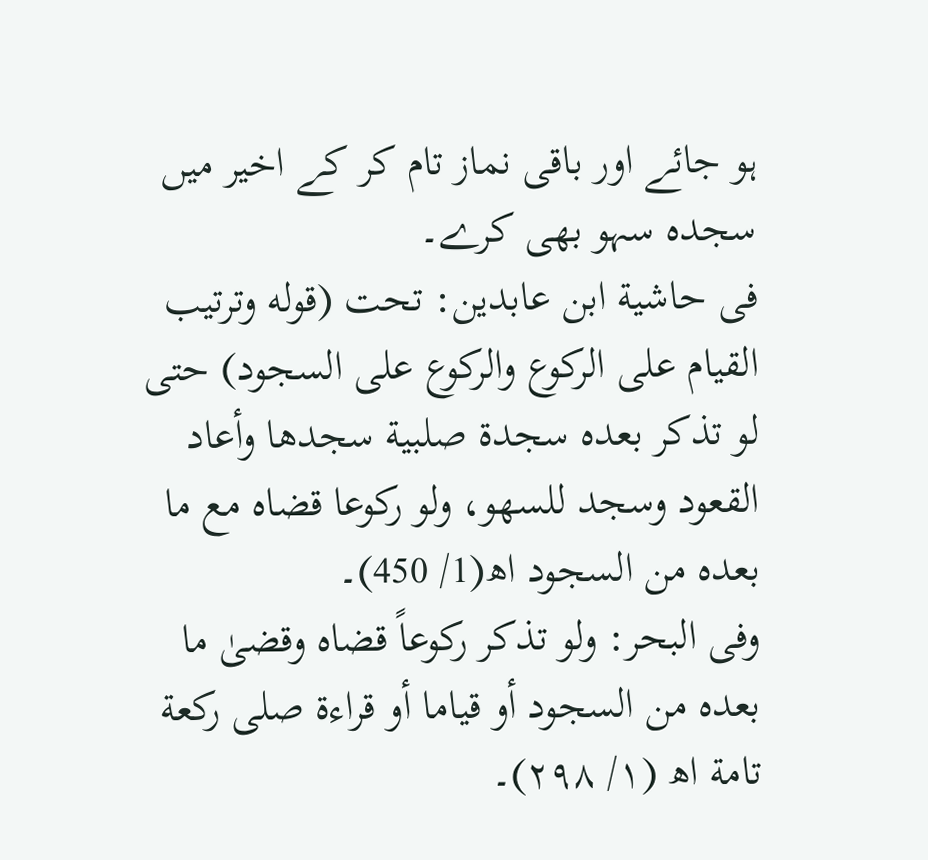ہو جائے اور باقی نماز تام کر کے اخیر میں سجدہ سہو بھی کرے۔
فی حاشية ابن عابدين: تحت (قوله وترتيب القيام على الركوع والركوع على السجود) حتى لو تذكر بعده سجدة صلبية سجدها وأعاد القعود وسجد للسهو، ولو ركوعا قضاه مع ما بعده من السجود اھ(1/ 450)۔
وفی البحر: ولو تذکر رکوعاً قضاه وقضیٰ ما بعده من السجود أو قیاما أو قراءة صلی رکعة تامة اھ (۱/ ۲۹۸)۔